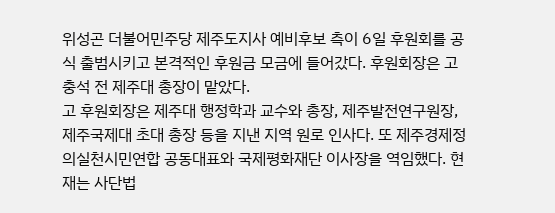위성곤 더불어민주당 제주도지사 예비후보 측이 6일 후원회를 공식 출범시키고 본격적인 후원금 모금에 들어갔다. 후원회장은 고충석 전 제주대 총장이 맡았다.
고 후원회장은 제주대 행정학과 교수와 총장, 제주발전연구원장, 제주국제대 초대 총장 등을 지낸 지역 원로 인사다. 또 제주경제정의실천시민연합 공동대표와 국제평화재단 이사장을 역임했다. 현재는 사단법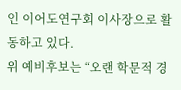인 이어도연구회 이사장으로 활동하고 있다.
위 예비후보는 “오랜 학문적 경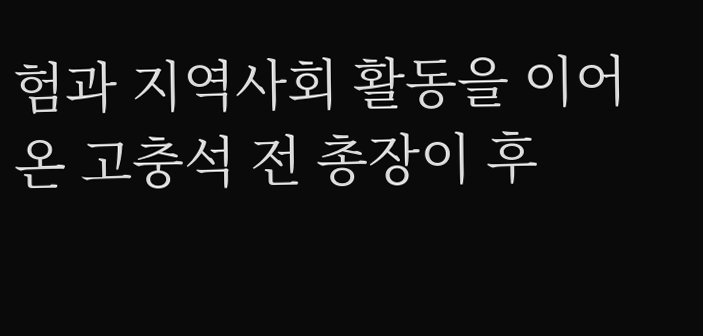험과 지역사회 활동을 이어온 고충석 전 총장이 후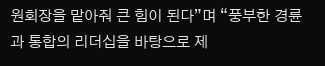원회장을 맡아줘 큰 힘이 된다”며 “풍부한 경륜과 통합의 리더십을 바탕으로 제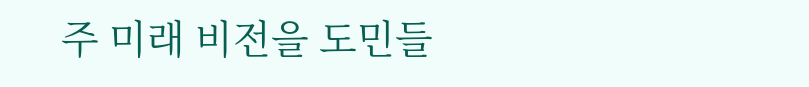주 미래 비전을 도민들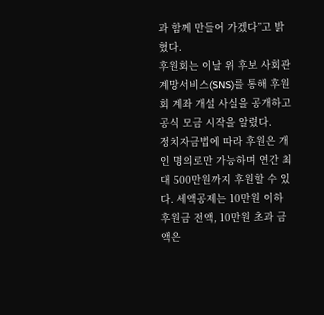과 함께 만들어 가겠다”고 밝혔다.
후원회는 이날 위 후보 사회관계망서비스(SNS)를 통해 후원회 계좌 개설 사실을 공개하고 공식 모금 시작을 알렸다.
정치자금법에 따라 후원은 개인 명의로만 가능하며 연간 최대 500만원까지 후원할 수 있다. 세액공제는 10만원 이하 후원금 전액, 10만원 초과 금액은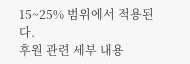15~25% 범위에서 적용된다.
후원 관련 세부 내용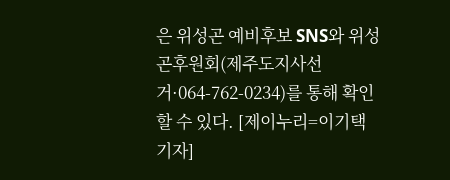은 위성곤 예비후보 SNS와 위성곤후원회(제주도지사선거·064-762-0234)를 통해 확인할 수 있다. [제이누리=이기택 기자]